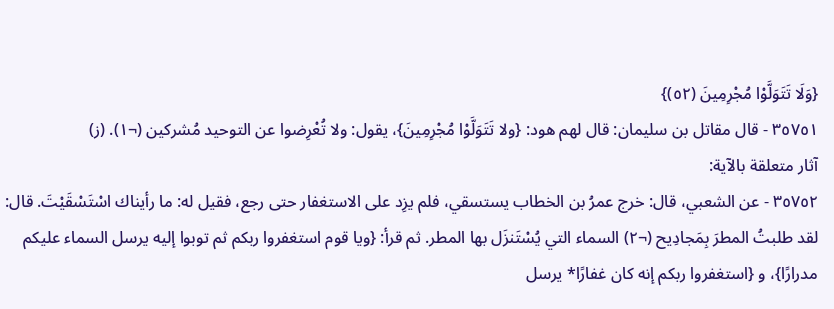{وَلَا تَتَوَلَّوْا مُجْرِمِينَ (٥٢)}
٣٥٧٥١ - قال مقاتل بن سليمان: قال لهم هود: {ولا تَتَوَلَّوْا مُجْرِمِينَ}، يقول: ولا تُعْرِضوا عن التوحيد مُشركين (¬١). (ز)
آثار متعلقة بالآية:
٣٥٧٥٢ - عن الشعبي، قال: خرج عمرُ بن الخطاب يستسقي، فلم يزِد على الاستغفار حتى رجع، فقيل له: ما رأيناك اسْتَسْقَيْتَ. قال: لقد طلبتُ المطرَ بِمَجادِيح (¬٢) السماء التي يُسْتَنزَل بها المطر. ثم قرأ: {ويا قوم استغفروا ربكم ثم توبوا إليه يرسل السماء عليكم مدرارًا}، و {استغفروا ربكم إنه كان غفارًا* يرسل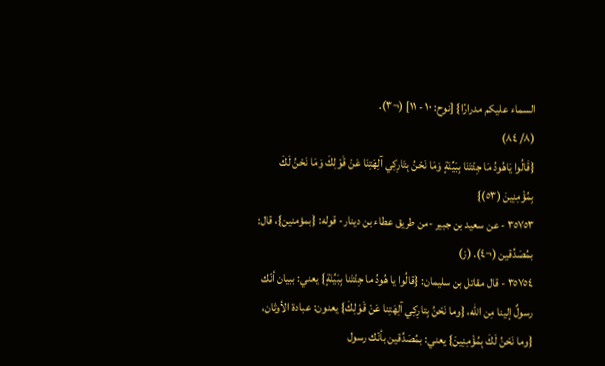السماء عليكم مدرارًا} [نوح: ١٠ - ١١] (¬٣).
(٨/ ٨٤)
{قَالُوا يَاهُودُ مَا جِئْتَنَا بِبَيِّنَةٍ وَمَا نَحْنُ بِتَارِكِي آلِهَتِنَا عَنْ قَوْلِكَ وَمَا نَحْنُ لَكَ بِمُؤْمِنِينَ (٥٣)}
٣٥٧٥٣ - عن سعيد بن جبير -من طريق عطاء بن دينار- قوله: {بمؤمنين}، قال: بمُصَدِّقين (¬٤). (ز)
٣٥٧٥٤ - قال مقاتل بن سليمان: {قالُوا يا هُودُ ما جِئْتَنا بِبَيِّنَةٍ} يعني: ببيان أنّك رسولٌ إلينا مِن الله، {وما نَحْنُ بِتارِكِي آلِهَتِنا عَنْ قَوْلِكَ} يعنون: عبادة الأوثان، {وما نَحْنُ لَكَ بِمُؤْمِنِينَ} يعني: بمُصَدِّقين بأنّك رسول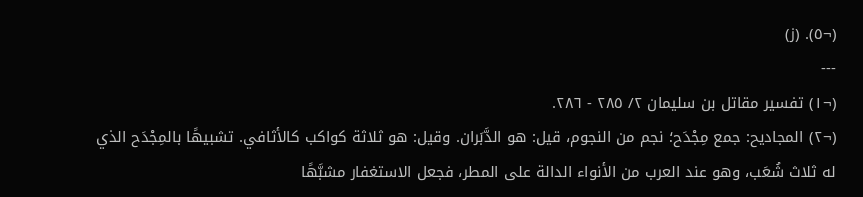(¬٥). (ز)
---
(¬١) تفسير مقاتل بن سليمان ٢/ ٢٨٥ - ٢٨٦.
(¬٢) المجاديح: جمع مِجْدَح؛ نجم من النجوم، قيل: هو الدَّبَران. وقيل: هو ثلاثة كواكب كالأثافي. تشبيهًا بالمِجْدَح الذي له ثلاث شُعَب، وهو عند العرب من الأنواء الدالة على المطر، فجعل الاستغفار مشبَّهًا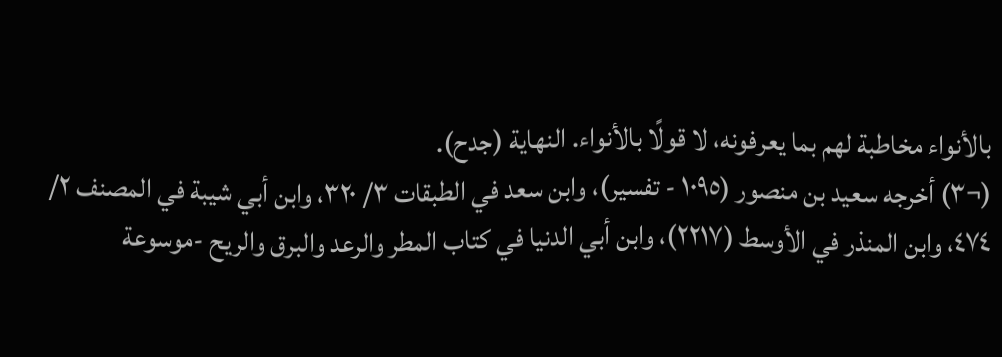بالأنواء مخاطبة لهم بما يعرفونه، لا قولًا بالأنواء. النهاية (جدح).
(¬٣) أخرجه سعيد بن منصور (١٠٩٥ - تفسير)، وابن سعد في الطبقات ٣/ ٣٢٠، وابن أبي شيبة في المصنف ٢/ ٤٧٤، وابن المنذر في الأوسط (٢٢١٧)، وابن أبي الدنيا في كتاب المطر والرعد والبرق والريح -موسوعة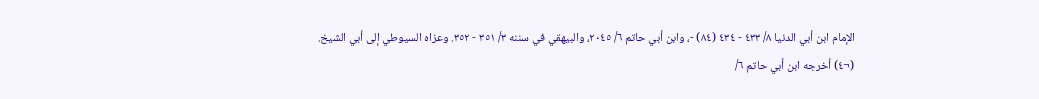الإمام ابن أبي الدنيا ٨/ ٤٣٣ - ٤٣٤ (٨٤) -، وابن أبي حاتم ٦/ ٢٠٤٥، والبيهقي في سننه ٣/ ٣٥١ - ٣٥٢. وعزاه السيوطي إلى أبي الشيخ.
(¬٤) أخرجه ابن أبي حاتم ٦/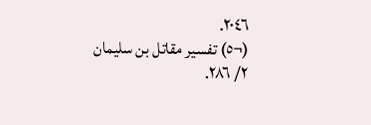٢٠٤٦.
(¬٥) تفسير مقاتل بن سليمان ٢/ ٢٨٦.